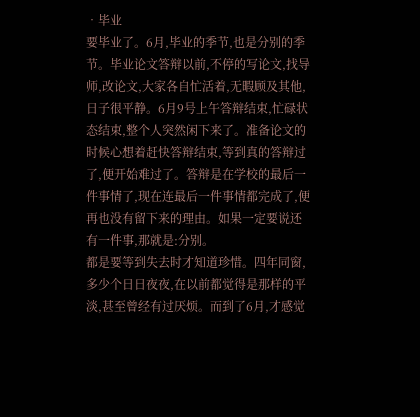•毕业
要毕业了。6月,毕业的季节,也是分别的季节。毕业论文答辩以前,不停的写论文,找导师,改论文,大家各自忙活着,无暇顾及其他,日子很平静。6月9号上午答辩结束,忙碌状态结束,整个人突然闲下来了。准备论文的时候心想着赶快答辩结束,等到真的答辩过了,便开始难过了。答辩是在学校的最后一件事情了,现在连最后一件事情都完成了,便再也没有留下来的理由。如果一定要说还有一件事,那就是:分别。
都是要等到失去时才知道珍惜。四年同窗,多少个日日夜夜,在以前都觉得是那样的平淡,甚至曾经有过厌烦。而到了6月,才感觉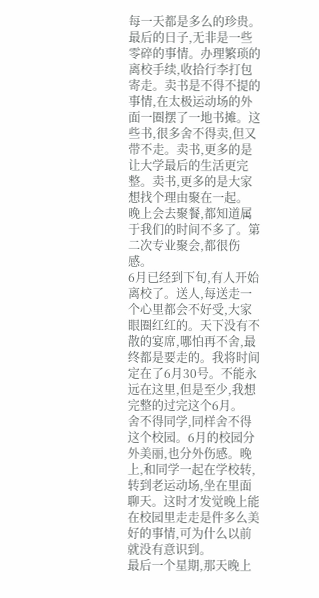每一天都是多么的珍贵。
最后的日子,无非是一些零碎的事情。办理繁琐的离校手续,收拾行李打包寄走。卖书是不得不提的事情,在太极运动场的外面一圈摆了一地书摊。这些书,很多舍不得卖,但又带不走。卖书,更多的是让大学最后的生活更完整。卖书,更多的是大家想找个理由聚在一起。
晚上会去聚餐,都知道属于我们的时间不多了。第二次专业聚会,都很伤感。
6月已经到下旬,有人开始离校了。送人,每送走一个心里都会不好受,大家眼圈红红的。天下没有不散的宴席,哪怕再不舍,最终都是要走的。我将时间定在了6月30号。不能永远在这里,但是至少,我想完整的过完这个6月。
舍不得同学,同样舍不得这个校园。6月的校园分外美丽,也分外伤感。晚上,和同学一起在学校转,转到老运动场,坐在里面聊天。这时才发觉晚上能在校园里走走是件多么美好的事情,可为什么以前就没有意识到。
最后一个星期,那天晚上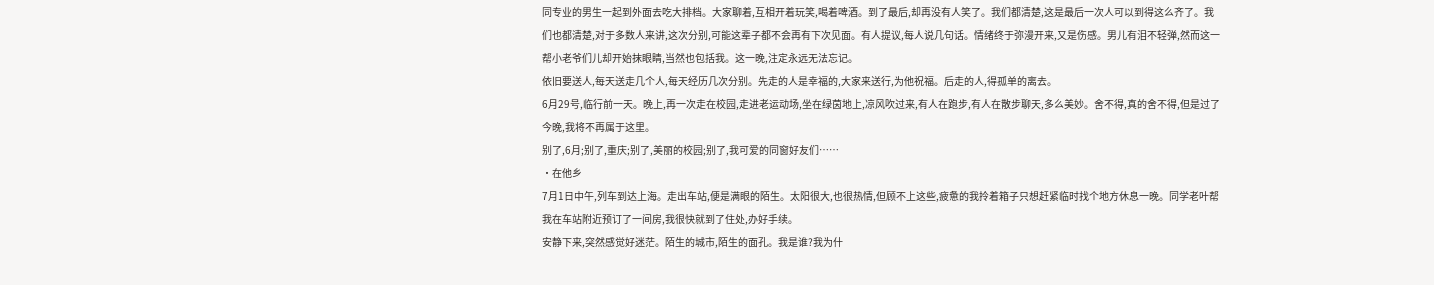同专业的男生一起到外面去吃大排档。大家聊着,互相开着玩笑,喝着啤酒。到了最后,却再没有人笑了。我们都清楚,这是最后一次人可以到得这么齐了。我们也都清楚,对于多数人来讲,这次分别,可能这辈子都不会再有下次见面。有人提议,每人说几句话。情绪终于弥漫开来,又是伤感。男儿有泪不轻弹,然而这一帮小老爷们儿却开始抹眼睛,当然也包括我。这一晚,注定永远无法忘记。
依旧要送人,每天送走几个人,每天经历几次分别。先走的人是幸福的,大家来送行,为他祝福。后走的人,得孤单的离去。
6月29号,临行前一天。晚上,再一次走在校园,走进老运动场,坐在绿茵地上,凉风吹过来,有人在跑步,有人在散步聊天,多么美妙。舍不得,真的舍不得,但是过了今晚,我将不再属于这里。
别了,6月;别了,重庆;别了,美丽的校园;别了,我可爱的同窗好友们……
•在他乡
7月1日中午,列车到达上海。走出车站,便是满眼的陌生。太阳很大,也很热情,但顾不上这些,疲惫的我拎着箱子只想赶紧临时找个地方休息一晚。同学老叶帮我在车站附近预订了一间房,我很快就到了住处,办好手续。
安静下来,突然感觉好迷茫。陌生的城市,陌生的面孔。我是谁?我为什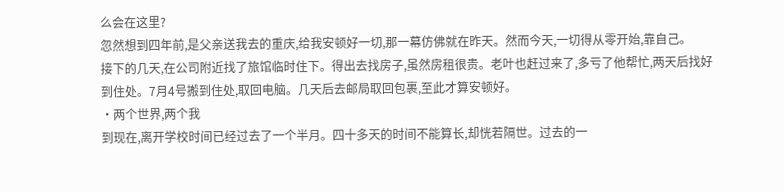么会在这里?
忽然想到四年前,是父亲送我去的重庆,给我安顿好一切,那一幕仿佛就在昨天。然而今天,一切得从零开始,靠自己。
接下的几天,在公司附近找了旅馆临时住下。得出去找房子,虽然房租很贵。老叶也赶过来了,多亏了他帮忙,两天后找好到住处。7月4号搬到住处,取回电脑。几天后去邮局取回包裹,至此才算安顿好。
•两个世界,两个我
到现在,离开学校时间已经过去了一个半月。四十多天的时间不能算长,却恍若隔世。过去的一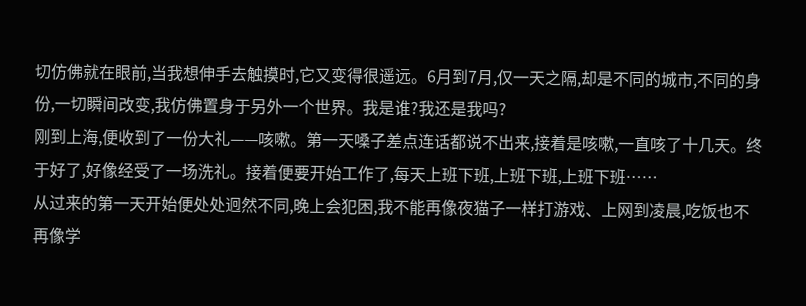切仿佛就在眼前,当我想伸手去触摸时,它又变得很遥远。6月到7月,仅一天之隔,却是不同的城市,不同的身份,一切瞬间改变,我仿佛置身于另外一个世界。我是谁?我还是我吗?
刚到上海,便收到了一份大礼——咳嗽。第一天嗓子差点连话都说不出来,接着是咳嗽,一直咳了十几天。终于好了,好像经受了一场洗礼。接着便要开始工作了,每天上班下班,上班下班,上班下班……
从过来的第一天开始便处处迥然不同,晚上会犯困,我不能再像夜猫子一样打游戏、上网到凌晨,吃饭也不再像学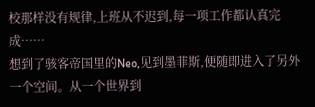校那样没有规律,上班从不迟到,每一项工作都认真完成……
想到了骇客帝国里的Neo,见到墨菲斯,便随即进入了另外一个空间。从一个世界到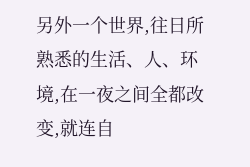另外一个世界,往日所熟悉的生活、人、环境,在一夜之间全都改变,就连自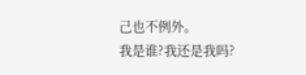己也不例外。
我是谁?我还是我吗?